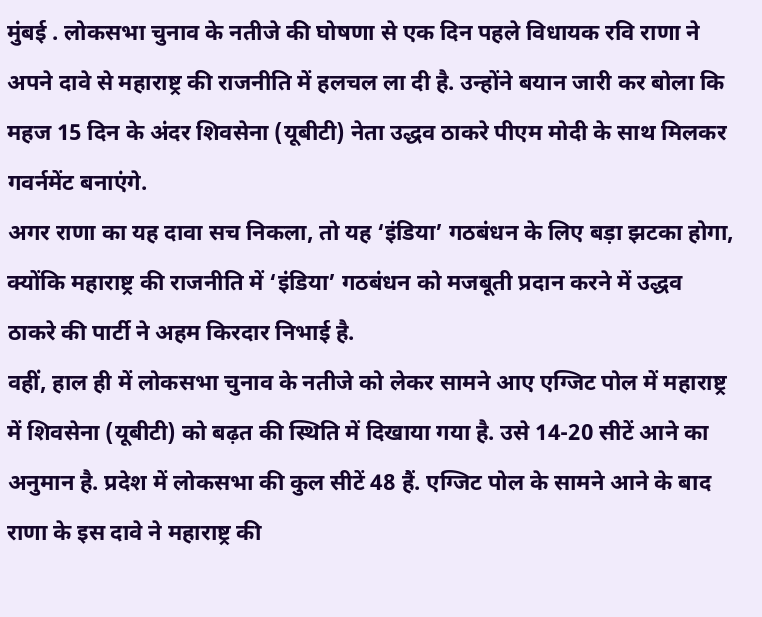मुंबई . लोकसभा चुनाव के नतीजे की घोषणा से एक दिन पहले विधायक रवि राणा ने अपने दावे से महाराष्ट्र की राजनीति में हलचल ला दी है. उन्होंने बयान जारी कर बोला कि महज 15 दिन के अंदर शिवसेना (यूबीटी) नेता उद्धव ठाकरे पीएम मोदी के साथ मिलकर गवर्नमेंट बनाएंगे.
अगर राणा का यह दावा सच निकला, तो यह ‘इंडिया’ गठबंधन के लिए बड़ा झटका होगा, क्योंकि महाराष्ट्र की राजनीति में ‘इंडिया’ गठबंधन को मजबूती प्रदान करने में उद्धव ठाकरे की पार्टी ने अहम किरदार निभाई है.
वहीं, हाल ही में लोकसभा चुनाव के नतीजे को लेकर सामने आए एग्जिट पोल में महाराष्ट्र में शिवसेना (यूबीटी) को बढ़त की स्थिति में दिखाया गया है. उसे 14-20 सीटें आने का अनुमान है. प्रदेश में लोकसभा की कुल सीटें 48 हैं. एग्जिट पोल के सामने आने के बाद राणा के इस दावे ने महाराष्ट्र की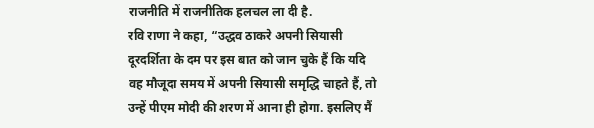राजनीति में राजनीतिक हलचल ला दी है.
रवि राणा ने कहा, “उद्धव ठाकरे अपनी सियासी दूरदर्शिता के दम पर इस बात को जान चुके हैं कि यदि वह मौजूदा समय में अपनी सियासी समृद्धि चाहते हैं, तो उन्हें पीएम मोदी की शरण में आना ही होगा. इसलिए मैं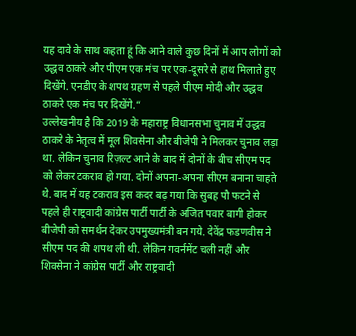यह दावे के साथ कहता हूं कि आने वाले कुछ दिनों में आप लोगों को उद्धव ठाकरे और पीएम एक मंच पर एक-दूसरे से हाथ मिलाते हुए दिखेंगे. एनडीए के शपथ ग्रहण से पहले पीएम मोदी और उद्धव ठाकरे एक मंच पर दिखेंगे.“
उल्लेखनीय है कि 2019 के महाराष्ट्र विधानसभा चुनाव में उद्धव ठाकरे के नेतृत्व में मूल शिवसेना और बीजेपी ने मिलकर चुनाव लड़ा था. लेकिन चुनाव रिज़ल्ट आने के बाद में दोनों के बीच सीएम पद को लेकर टकराव हो गया. दोनों अपना-अपना सीएम बनाना चाहते थे. बाद में यह टकराव इस कदर बढ़ गया कि सुबह पौ फटने से पहले ही राष्ट्रवादी कांग्रेस पार्टी पार्टी के अजित पवार बागी होकर बीजेपी को समर्थन देकर उपमुख्यमंत्री बन गये. देवेंद्र फडणवीस ने सीएम पद की शपथ ली थी. लेकिन गवर्नमेंट चली नहीं और शिवसेना ने कांग्रेस पार्टी और राष्ट्रवादी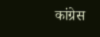कांग्रेस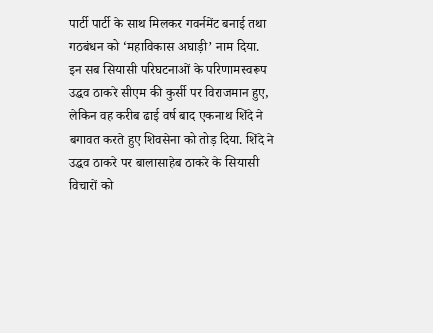पार्टी पार्टी के साथ मिलकर गवर्नमेंट बनाई तथा गठबंधन को ‘महाविकास अघाड़ी’ नाम दिया.
इन सब सियासी परिघटनाओं के परिणामस्वरूप उद्धव ठाकरे सीएम की कुर्सी पर विराजमान हुए, लेकिन वह करीब ढाई वर्ष बाद एकनाथ शिंदे ने बगावत करते हुए शिवसेना को तोड़ दिया. शिंदे ने उद्धव ठाकरे पर बालासाहेब ठाकरे के सियासी विचारों को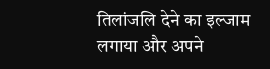तिलांजलि देने का इल्जाम लगाया और अपने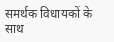समर्थक विधायकों के साथ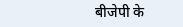बीजेपी के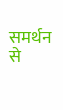समर्थन से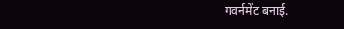गवर्नमेंट बनाई.